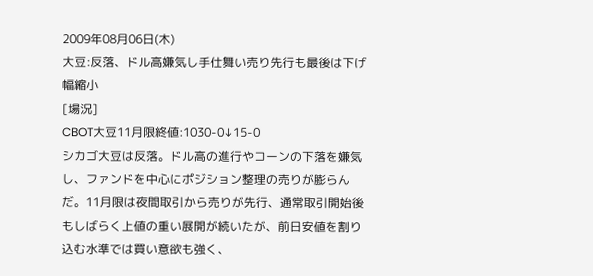2009年08月06日(木)
大豆:反落、ドル高嫌気し手仕舞い売り先行も最後は下げ幅縮小
[場況]
CBOT大豆11月限終値:1030-0↓15-0
シカゴ大豆は反落。ドル高の進行やコーンの下落を嫌気し、ファンドを中心にポジション整理の売りが膨らんだ。11月限は夜間取引から売りが先行、通常取引開始後もしばらく上値の重い展開が続いたが、前日安値を割り込む水準では買い意欲も強く、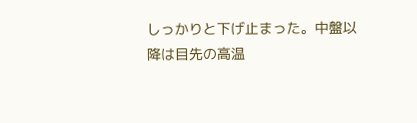しっかりと下げ止まった。中盤以降は目先の高温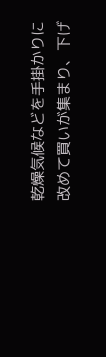乾燥気候などを手掛かりに改めて買いが集まり、下げ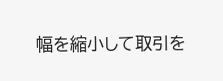幅を縮小して取引を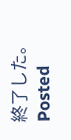終了した。
Posted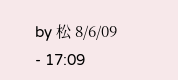by 松 8/6/09 - 17:09